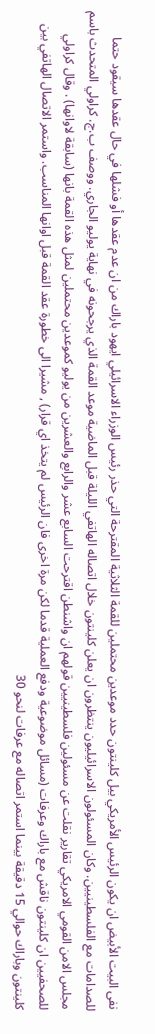نفى البيت الأبيض ان يكون الرئيس الأمريكي بيل كلينتون حدد موعدين محتملين للقمة الثلاثية المقترحة التي حذر رئيس الوزراء الاسرائيلي ايهود باراك من ان عدم عقدها أو فشلها في حال عقدها سيقود حتما للصدامات مع الفلسطينيين. وكان المسئولون الاسرائيليون ينتظرون ان يعلن كلينتون خلال اتصاله الهاتفي الليلة قبل الماضية موعد القمة الذي يرجحونه في نهاية يوليو الجاري. ووصف ب.ج. كراولي المتحدث باسم مجلس الامن القومي الامريكي تقارير نقلت عن مسئولين فلسطينيين قولهم ان واشنطن اقترحت السابع عشر والرابع والعشرين من يوليو كموعدين محتملين لمثل هذه القمة بانها (سابقة لاوانها) . وقال كراولي للصحفيين ان كلينتون ناقش مع باراك وعرفات (مسائل موضوعية ودفع العملية قدما لكن مرة اخرى فان الرئيس لم يتخذ اي قرار) , مشيرا الى خطورة عقد القمة قبل اوانها المناسب. واستمر الاتصال الهاتفي بين كلينتون وباراك حوالي 15 دقيقة بينما استمر اتصاله مع عرفات لنحو 30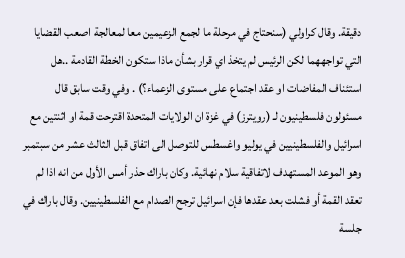دقيقة. وقال كراولي (سنحتاج في مرحلة ما لجمع الزعيمين معا لمعالجة اصعب القضايا التي تواجههما لكن الرئيس لم يتخذ اي قرار بشأن ماذا ستكون الخطة القادمة ..هل استئناف المفاضات او عقد اجتماع على مستوى الزعماء؟) . وفي وقت سابق قال مسئولون فلسطينيون لـ (رويترز) في غزة ان الولايات المتحدة اقترحت قمة او اثنتين مع اسرائيل والفلسطينيين في يوليو واغسطس للتوصل الى اتفاق قبل الثالث عشر من سبتمبر وهو الموعد المستهدف لاتفاقية سلام نهائية. وكان باراك حذر أمس الأول من انه اذا لم تعقد القمة أو فشلت بعد عقدها فإن اسرائيل ترجح الصدام مع الفلسطينيين. وقال باراك في جلسة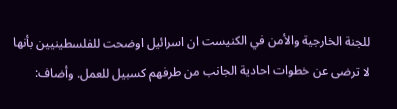للجنة الخارجية والأمن في الكنيست ان اسرائيل اوضحت للفلسطينيين بأنها لا ترضى عن خطوات احادية الجانب من طرفهم كسبيل للعمل. وأضاف: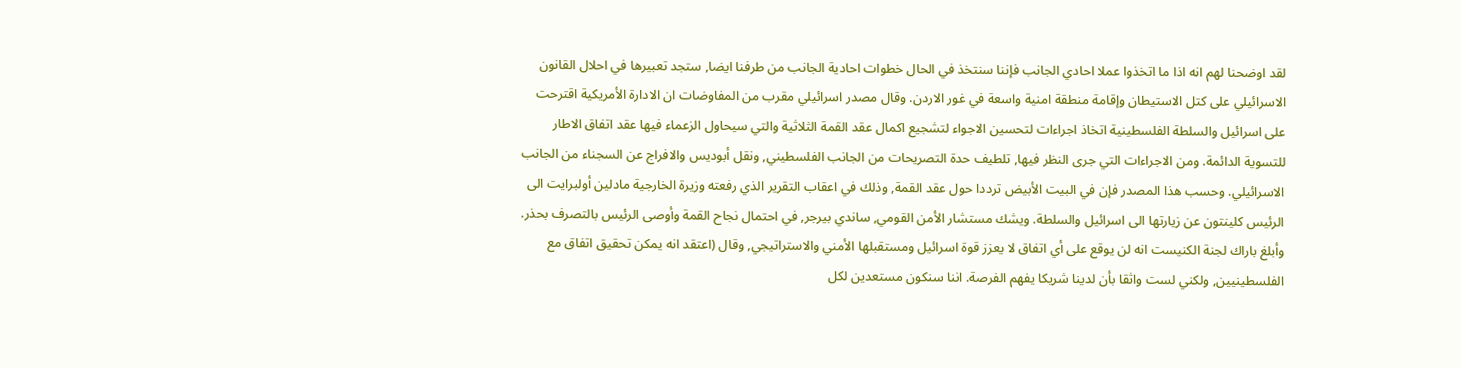لقد اوضحنا لهم انه اذا ما اتخذوا عملا احادي الجانب فإننا سنتخذ في الحال خطوات احادية الجانب من طرفنا ايضا, ستجد تعبيرها في احلال القانون الاسرائيلي على كتل الاستيطان وإقامة منطقة امنية واسعة في غور الاردن. وقال مصدر اسرائيلي مقرب من المفاوضات ان الادارة الأمريكية اقترحت على اسرائيل والسلطة الفلسطينية اتخاذ اجراءات لتحسين الاجواء لتشجيع اكمال عقد القمة الثلاثية والتي سيحاول الزعماء فيها عقد اتفاق الاطار للتسوية الدائمة. ومن الاجراءات التي جرى النظر فيها, تلطيف حدة التصريحات من الجانب الفلسطيني, ونقل أبوديس والافراج عن السجناء من الجانب الاسرائيلي. وحسب هذا المصدر فإن في البيت الأبيض ترددا حول عقد القمة, وذلك في اعقاب التقرير الذي رفعته وزيرة الخارجية مادلين أولبرايت الى الرئيس كلينتون عن زيارتها الى اسرائيل والسلطة. ويشك مستشار الأمن القومي, ساندي بيرجر, في احتمال نجاح القمة وأوصى الرئيس بالتصرف بحذر. وأبلغ باراك لجنة الكنيست انه لن يوقع على أي اتفاق لا يعزز قوة اسرائيل ومستقبلها الأمني والاستراتيجي, وقال (اعتقد انه يمكن تحقيق اتفاق مع الفلسطينيين, ولكني لست واثقا بأن لدينا شريكا يفهم الفرصة. اننا سنكون مستعدين لكل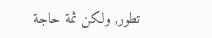تطور, ولكن ثمة حاجة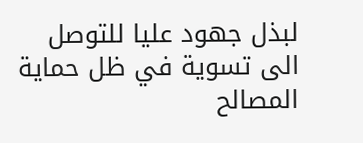لبذل جهود عليا للتوصل الى تسوية في ظل حماية المصالح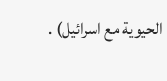الحيوية مع اسرائيل) .